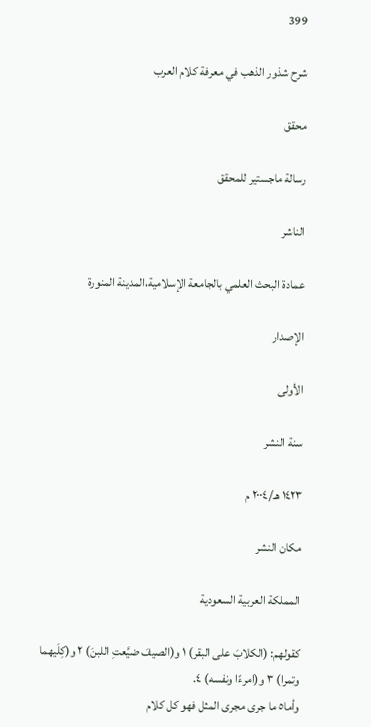399

شرح شذور الذهب في معرفة كلام العرب

محقق

رسالة ماجستير للمحقق

الناشر

عمادة البحث العلمي بالجامعة الإسلامية،المدينة المنورة

الإصدار

الأولى

سنة النشر

١٤٢٣ هـ/٢٠٠٤ م

مكان النشر

المملكة العربية السعودية

كقولهم: (الكلابَ على البقر) ١ و(الصيفَ ضيَّعتِ اللبنَ) ٢ و(كِلَيهما وتمرا) ٣ و(امرءًا ونفسه) ٤.
وأما٥ ما جرى مجرى المثل فهو كل كلام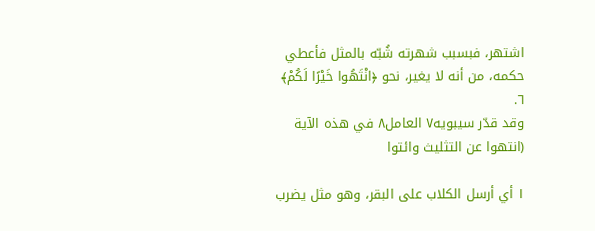اشتهر، فبسبب شهرته شُبّه بالمثل فأعطي حكمه، من أنه لا يغير، نحو ﴿انْتَهُوا خَيْرًا لَكُمْ﴾ ٦.
وقد قدّر سيبويه٧ العامل٨ في هذه الآية (انتهوا عن التثليث وائتوا

١ أي أرسل الكلاب على البقر، وهو مثل يضرب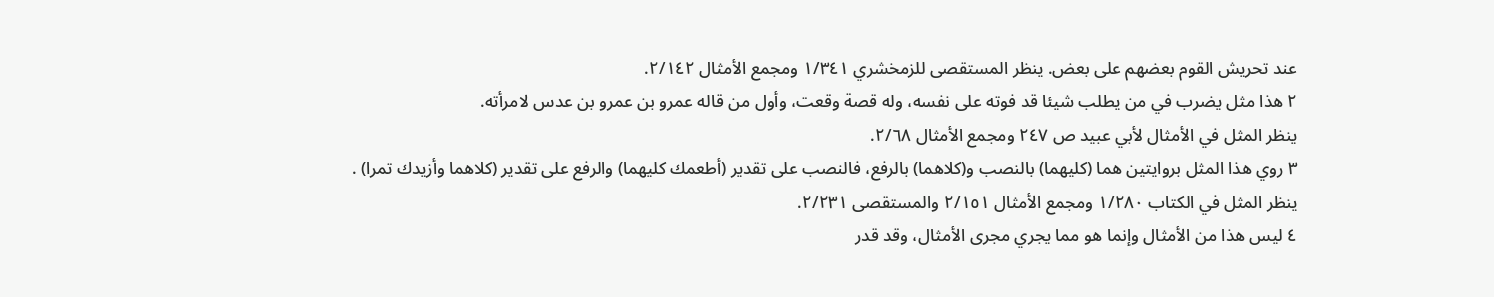عند تحريش القوم بعضهم على بعض. ينظر المستقصى للزمخشري ١/٣٤١ ومجمع الأمثال ٢/١٤٢.
٢ هذا مثل يضرب في من يطلب شيئا قد فوته على نفسه، وله قصة وقعت، وأول من قاله عمرو بن عمرو بن عدس لامرأته.
ينظر المثل في الأمثال لأبي عبيد ص ٢٤٧ ومجمع الأمثال ٢/٦٨.
٣ روي هذا المثل بروايتين هما (كليهما) بالنصب و(كلاهما) بالرفع، فالنصب على تقدير (أطعمك كليهما) والرفع على تقدير (كلاهما وأزيدك تمرا) .
ينظر المثل في الكتاب ١/٢٨٠ ومجمع الأمثال ٢/١٥١ والمستقصى ٢/٢٣١.
٤ ليس هذا من الأمثال وإنما هو مما يجري مجرى الأمثال، وقد قدر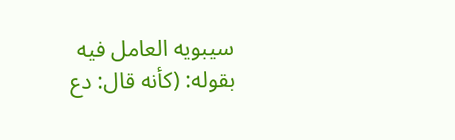سيبويه العامل فيه بقوله: (كأنه قال: دع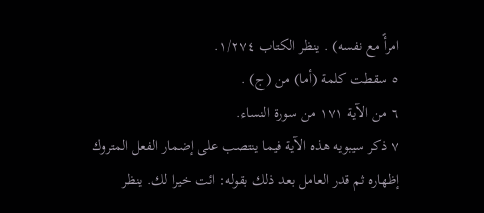امرأً مع نفسه) . ينظر الكتاب ١/٢٧٤.
٥ سقطت كلمة (أما) من (ج) .
٦ من الآية ١٧١ من سورة النساء.
٧ ذكر سيبويه هذه الآية فيما ينتصب على إضمار الفعل المتروك إظهاره ثم قدر العامل بعد ذلك بقوله: ائت خيرا لك. ينظر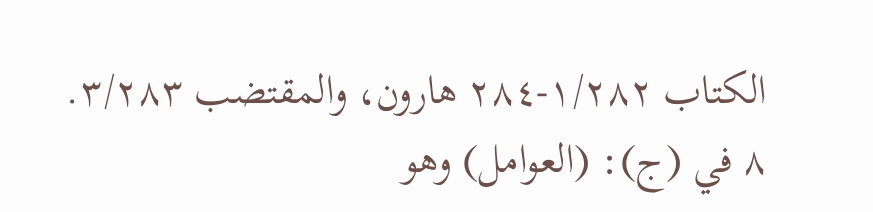الكتاب ١/٢٨٢-٢٨٤ هارون، والمقتضب ٣/٢٨٣.
٨ في (ج): (العوامل) وهو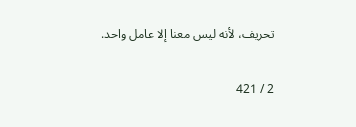تحريف، لأنه ليس معنا إلا عامل واحد.

2 / 421